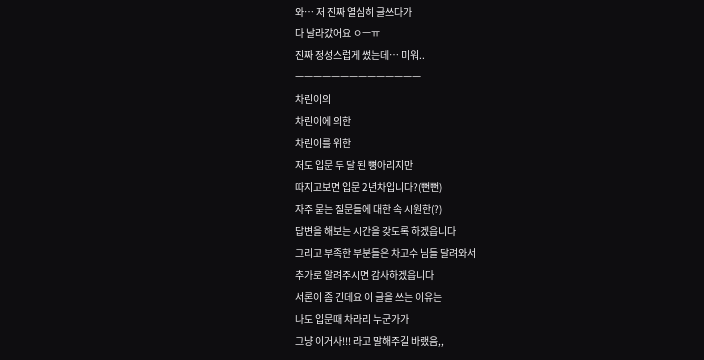와… 저 진짜 열심히 글쓰다가
다 날라갔어요 ㅇㅡㅠ
진짜 정성스럽게 썼는데… 미워..
ㅡㅡㅡㅡㅡㅡㅡㅡㅡㅡㅡㅡㅡㅡ
차린이의
차린이에 의한
차린이를 위한
저도 입문 두 달 된 뼝아리지만
따지고보면 입문 2년차입니다?(뻔뻔)
자주 묻는 질문들에 대한 속 시원한(?)
답변을 해보는 시간을 갖도록 하겠읍니다
그리고 부족한 부분들은 차고수 님들 달려와서
추가로 알려주시면 감사하겠읍니다
서론이 좀 긴데요 이 글을 쓰는 이유는
나도 입문때 차라리 누군가가
그냥 이거사!!! 라고 말해주길 바랬음,,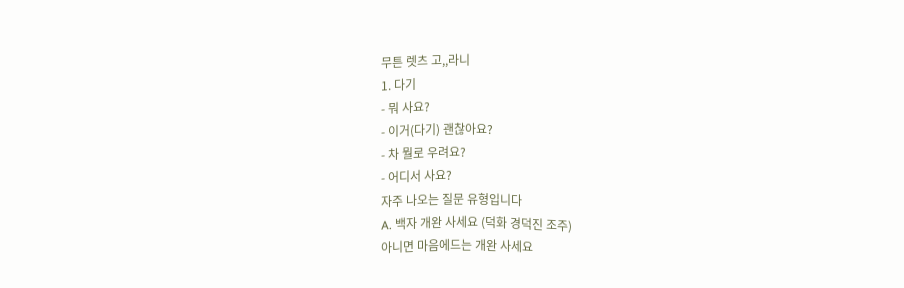무튼 렛츠 고,,라니
1. 다기
- 뭐 사요?
- 이거(다기) 괜찮아요?
- 차 뭘로 우려요?
- 어디서 사요?
자주 나오는 질문 유형입니다
A. 백자 개완 사세요 (덕화 경덕진 조주)
아니면 마음에드는 개완 사세요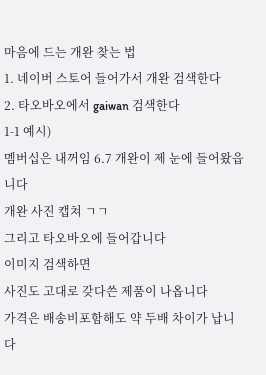마음에 드는 개완 찾는 법
1. 네이버 스토어 들어가서 개완 검색한다
2. 타오바오에서 gaiwan 검색한다
1-1 예시)
멤버십은 내꺼임 6.7 개완이 제 눈에 들어왔읍니다
개완 사진 캡쳐 ㄱㄱ
그리고 타오바오에 들어갑니다
이미지 검색하면
사진도 고대로 갖다쓴 제품이 나옵니다
가격은 배송비포함해도 약 두배 차이가 납니다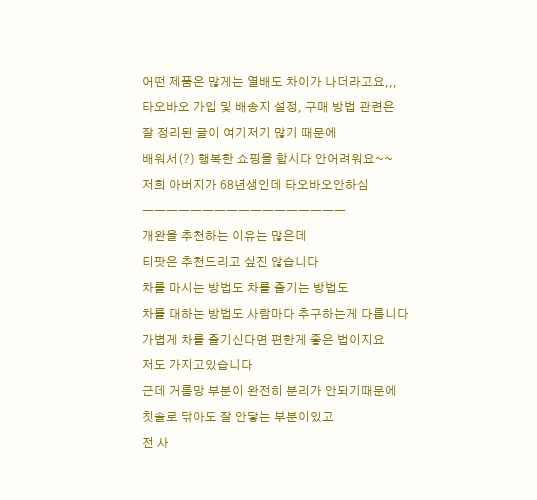어떤 제품은 많게는 열배도 차이가 나더라고요,,,
타오바오 가입 및 배송지 설정, 구매 방법 관련은
잘 정리된 글이 여기저기 많기 때문에
배워서(?) 행복한 쇼핑을 합시다 안어려워요~~
저희 아버지가 68년생인데 타오바오안하심
ㅡㅡㅡㅡㅡㅡㅡㅡㅡㅡㅡㅡㅡㅡㅡㅡㅡ
개완을 추천하는 이유는 많은데
티팟은 추천드리고 싶진 않습니다
차를 마시는 방법도 차를 즐기는 방법도
차를 대하는 방법도 사람마다 추구하는게 다릅니다
가볍게 차를 즐기신다면 편한게 좋은 법이지요
저도 가지고있습니다
근데 거름망 부분이 완전히 분리가 안되기때문에
칫솔로 닦아도 잘 안닿는 부분이있고
전 사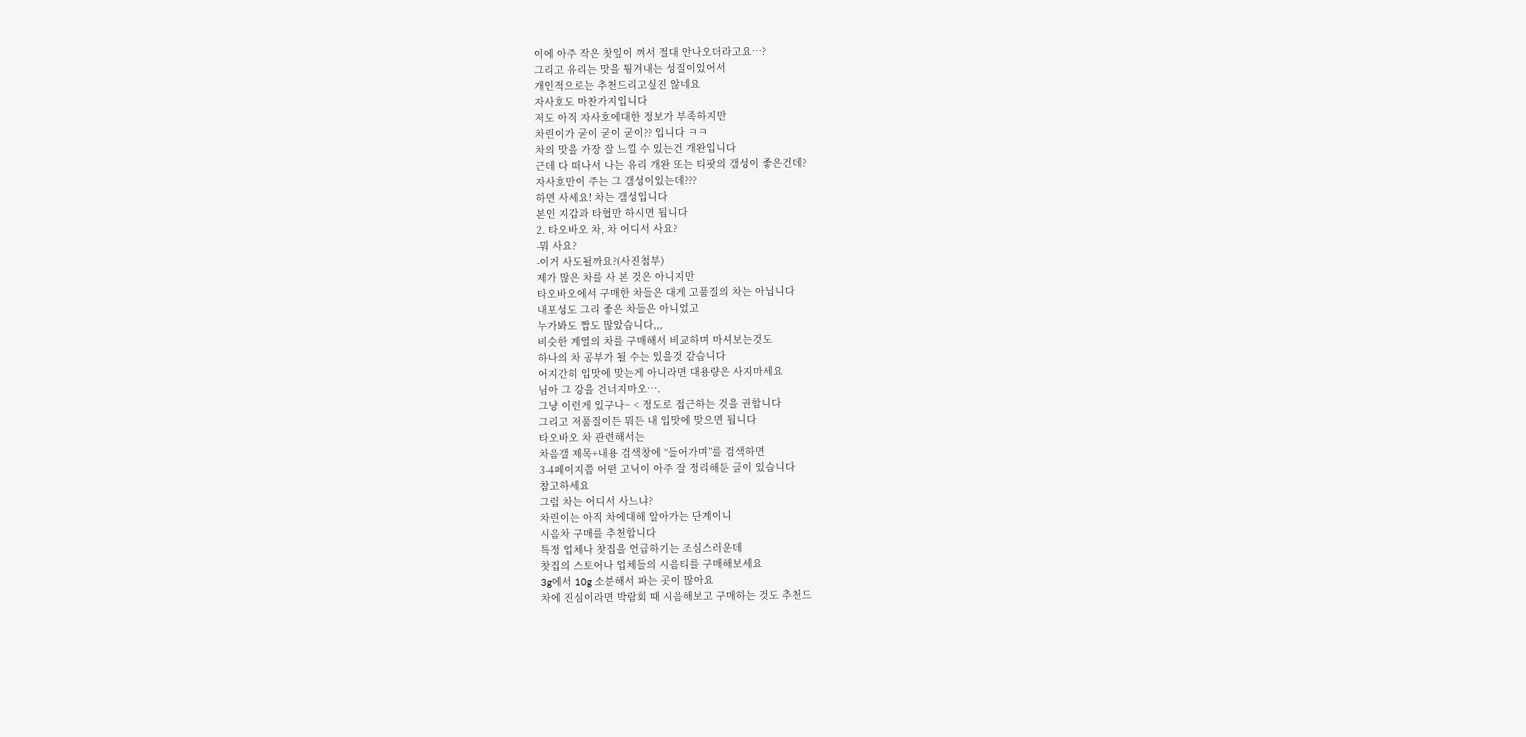이에 아주 작은 찻잎이 껴서 절대 안나오더라고요…?
그리고 유리는 맛을 튕겨내는 성질이있어서
개인적으로는 추천드리고싶진 않네요
자사호도 마찬가지입니다
저도 아직 자사호에대한 정보가 부족하지만
차린이가 굳이 굳이 굳이?? 입니다 ㅋㅋ
차의 맛을 가장 잘 느낄 수 있는건 개완입니다
근데 다 떠나서 나는 유리 개완 또는 티팟의 갬성이 좋은건데?
자사호만이 주는 그 갬성이있는데???
하면 사세요! 차는 갬성입니다
본인 지갑과 타협만 하시면 됩니다
2. 타오바오 차, 차 어디서 사요?
-뭐 사요?
-이거 사도될까요?(사진첨부)
제가 많은 차를 사 본 것은 아니지만
타오바오에서 구매한 차들은 대게 고품질의 차는 아닙니다
내포성도 그리 좋은 차들은 아니었고
누가봐도 짭도 많았습니다,,,
비슷한 계열의 차를 구매해서 비교하며 마셔보는것도
하나의 차 공부가 될 수는 있을것 같습니다
어지간히 입맛에 맞는게 아니라면 대용량은 사지마세요
님아 그 강을 건너지마오….
그냥 이런게 있구나~ < 정도로 접근하는 것을 권합니다
그리고 저품질이든 뭐든 내 입맛에 맞으면 됩니다
타오바오 차 관련해서는
차음갤 제목+내용 검색창에 “들어가며”를 검색하면
3-4페이지쯤 어떤 고닉이 아주 잘 정리해둔 글이 있습니다
참고하세요
그럼 차는 어디서 사느냐?
차린이는 아직 차에대해 알아가는 단계이니
시음차 구매를 추천합니다
특정 업체나 찻집을 언급하기는 조심스러운데
찻집의 스토어나 업체들의 시음티를 구매해보세요
3g에서 10g 소분해서 파는 곳이 많아요
차에 진심이라면 박람회 때 시음해보고 구매하는 것도 추천드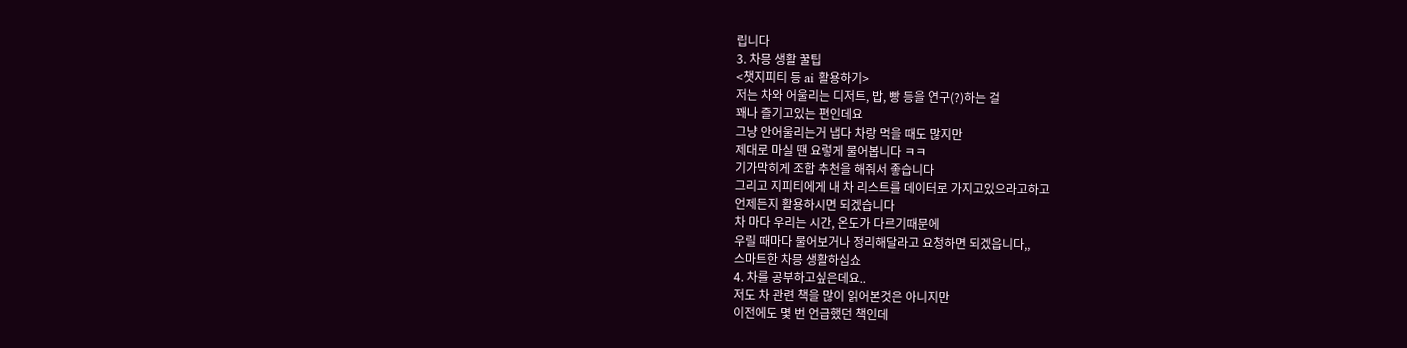립니다
3. 차믕 생활 꿀팁
<챗지피티 등 ai 활용하기>
저는 차와 어울리는 디저트, 밥, 빵 등을 연구(?)하는 걸
꽤나 즐기고있는 편인데요
그냥 안어울리는거 냅다 차랑 먹을 때도 많지만
제대로 마실 땐 요렇게 물어봅니다 ㅋㅋ
기가막히게 조합 추천을 해줘서 좋습니다
그리고 지피티에게 내 차 리스트를 데이터로 가지고있으라고하고
언제든지 활용하시면 되겠습니다
차 마다 우리는 시간, 온도가 다르기때문에
우릴 때마다 물어보거나 정리해달라고 요청하면 되겠읍니다,,
스마트한 차믕 생활하십쇼
4. 차를 공부하고싶은데요..
저도 차 관련 책을 많이 읽어본것은 아니지만
이전에도 몇 번 언급했던 책인데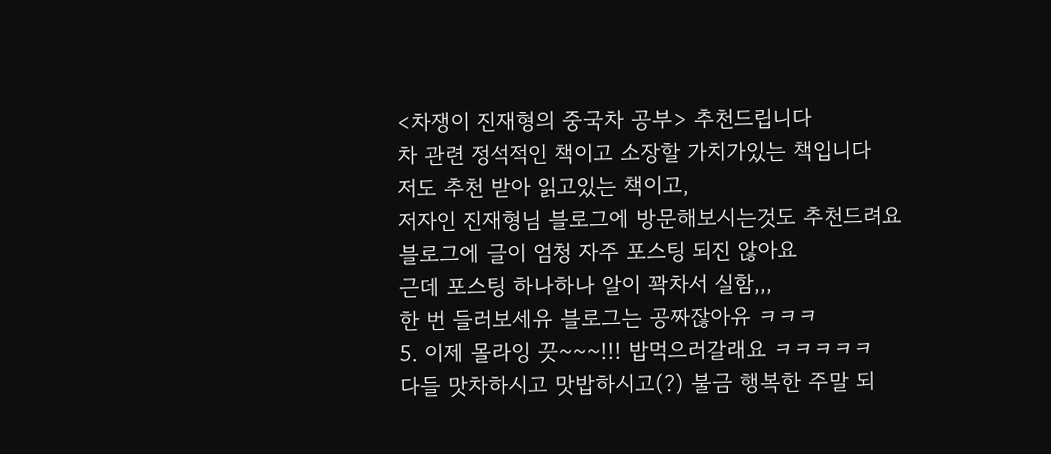<차쟁이 진재형의 중국차 공부> 추천드립니다
차 관련 정석적인 책이고 소장할 가치가있는 책입니다
저도 추천 받아 읽고있는 책이고,
저자인 진재형님 블로그에 방문해보시는것도 추천드려요
블로그에 글이 엄청 자주 포스팅 되진 않아요
근데 포스팅 하나하나 알이 꽉차서 실함,,,
한 번 들러보세유 블로그는 공짜잖아유 ㅋㅋㅋ
5. 이제 몰라잉 끗~~~!!! 밥먹으러갈래요 ㅋㅋㅋㅋㅋ
다들 맛차하시고 맛밥하시고(?) 불금 행복한 주말 되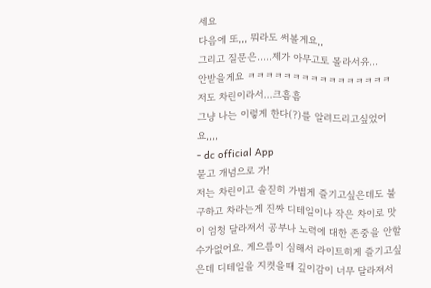세요
다음에 또,,, 뭐라도 써볼게요,,
그리고 질문은…..제가 아무고토 몰라서유…
안받을게요 ㅋㅋㅋㅋㅋㅋㅋㅋㅋㅋㅋㅋㅋㅋㅋㅋ
저도 차린이라서…크흠흠
그냥 나는 이렇게 한다(?)를 알려드리고싶었어요,,,,
- dc official App
묻고 개념으로 가!
저는 차린이고 솔짇히 가볍게 즐기고싶은데도 불구하고 차라는게 진짜 디테일이나 작은 차이로 맛이 엄청 달라져서 공부나 노력에 대한 존중을 안할수가없어요. 게으름이 심해서 라이트히게 즐기고싶은데 디테일을 지켯을때 깊이감이 너무 달라져서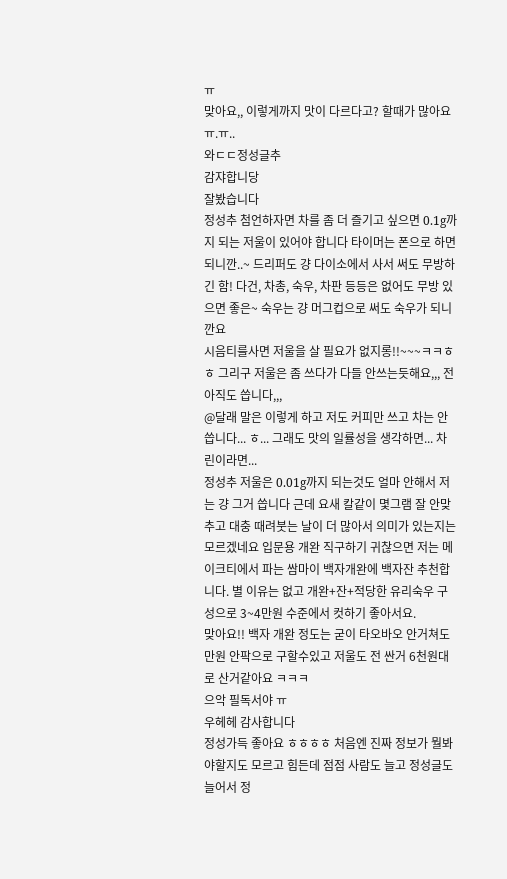ㅠ
맞아요,, 이렇게까지 맛이 다르다고? 할때가 많아요 ㅠ.ㅠ..
와ㄷㄷ정성글추
감쟈합니당
잘봤습니다
정성추 첨언하자면 차를 좀 더 즐기고 싶으면 0.1g까지 되는 저울이 있어야 합니다 타이머는 폰으로 하면 되니깐..~ 드리퍼도 걍 다이소에서 사서 써도 무방하긴 함! 다건, 차총, 숙우, 차판 등등은 없어도 무방 있으면 좋은~ 숙우는 걍 머그컵으로 써도 숙우가 되니깐요
시음티를사면 저울을 살 필요가 없지롱!!~~~ㅋㅋㅎㅎ 그리구 저울은 좀 쓰다가 다들 안쓰는듯해요,,, 전 아직도 씁니다,,,
@달래 말은 이렇게 하고 저도 커피만 쓰고 차는 안 씁니다... ㅎ... 그래도 맛의 일률성을 생각하면... 차린이라면...
정성추 저울은 0.01g까지 되는것도 얼마 안해서 저는 걍 그거 씁니다 근데 요새 칼같이 몇그램 잘 안맞추고 대충 때려붓는 날이 더 많아서 의미가 있는지는 모르겠네요 입문용 개완 직구하기 귀찮으면 저는 메이크티에서 파는 쌈마이 백자개완에 백자잔 추천합니다. 별 이유는 없고 개완+잔+적당한 유리숙우 구성으로 3~4만원 수준에서 컷하기 좋아서요.
맞아요!! 백자 개완 정도는 굳이 타오바오 안거쳐도 만원 안팍으로 구할수있고 저울도 전 싼거 6천원대로 산거같아요 ㅋㅋㅋ
으악 필독서야 ㅠ
우헤헤 감사합니다
정성가득 좋아요 ㅎㅎㅎㅎ 처음엔 진짜 정보가 뭘봐야할지도 모르고 힘든데 점점 사람도 늘고 정성글도 늘어서 정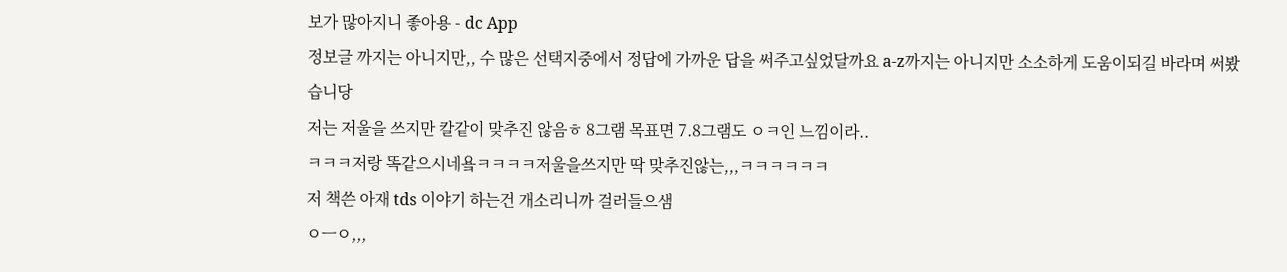보가 많아지니 좋아용 - dc App
정보글 까지는 아니지만,, 수 많은 선택지중에서 정답에 가까운 답을 써주고싶었달까요 a-z까지는 아니지만 소소하게 도움이되길 바라며 써봤습니당
저는 저울을 쓰지만 칼같이 맞추진 않음ㅎ 8그램 목표면 7.8그램도 ㅇㅋ인 느낌이라..
ㅋㅋㅋ저랑 똑같으시네욬ㅋㅋㅋㅋ저울을쓰지만 딱 맞추진않는,,,ㅋㅋㅋㅋㅋㅋ
저 책쓴 아재 tds 이야기 하는건 개소리니까 걸러들으샘
ㅇㅡㅇ,,,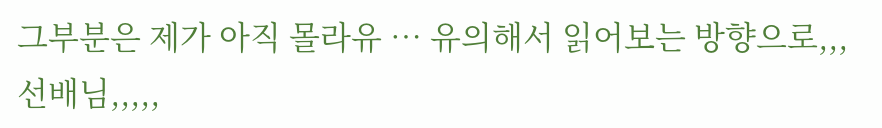그부분은 제가 아직 몰라유 … 유의해서 읽어보는 방향으로,,,
선배님,,,,,